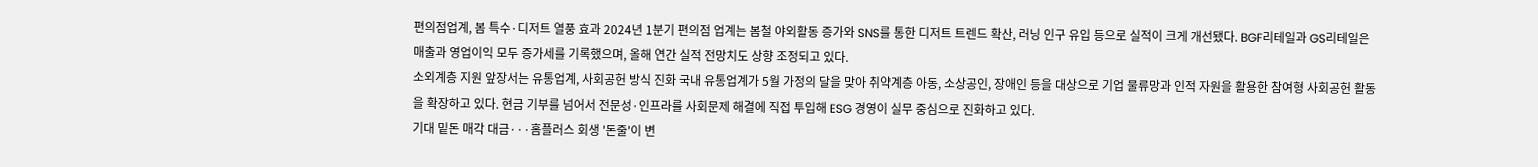편의점업계, 봄 특수·디저트 열풍 효과 2024년 1분기 편의점 업계는 봄철 야외활동 증가와 SNS를 통한 디저트 트렌드 확산, 러닝 인구 유입 등으로 실적이 크게 개선됐다. BGF리테일과 GS리테일은 매출과 영업이익 모두 증가세를 기록했으며, 올해 연간 실적 전망치도 상향 조정되고 있다.
소외계층 지원 앞장서는 유통업계, 사회공헌 방식 진화 국내 유통업계가 5월 가정의 달을 맞아 취약계층 아동, 소상공인, 장애인 등을 대상으로 기업 물류망과 인적 자원을 활용한 참여형 사회공헌 활동을 확장하고 있다. 현금 기부를 넘어서 전문성·인프라를 사회문제 해결에 직접 투입해 ESG 경영이 실무 중심으로 진화하고 있다.
기대 밑돈 매각 대금···홈플러스 회생 '돈줄'이 변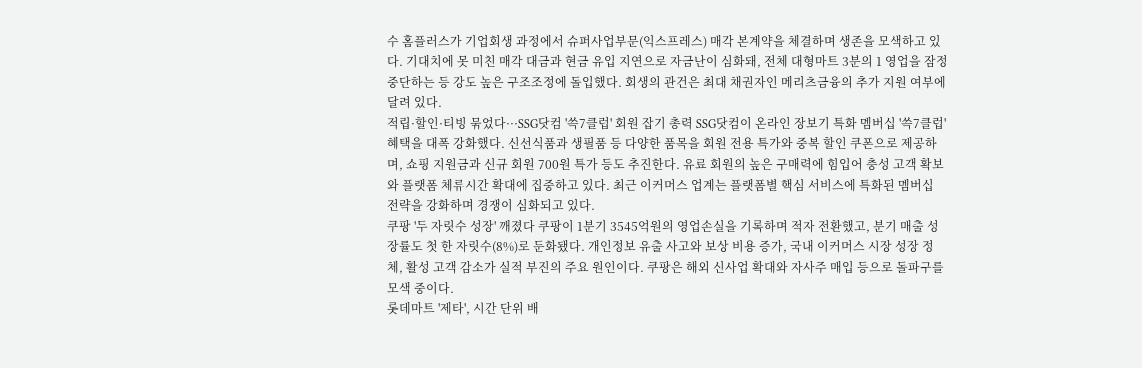수 홈플러스가 기업회생 과정에서 슈퍼사업부문(익스프레스) 매각 본계약을 체결하며 생존을 모색하고 있다. 기대치에 못 미친 매각 대금과 현금 유입 지연으로 자금난이 심화돼, 전체 대형마트 3분의 1 영업을 잠정 중단하는 등 강도 높은 구조조정에 돌입했다. 회생의 관건은 최대 채권자인 메리츠금융의 추가 지원 여부에 달려 있다.
적립·할인·티빙 묶었다···SSG닷컴 '쓱7클럽' 회원 잡기 총력 SSG닷컴이 온라인 장보기 특화 멤버십 '쓱7클럽' 혜택을 대폭 강화했다. 신선식품과 생필품 등 다양한 품목을 회원 전용 특가와 중복 할인 쿠폰으로 제공하며, 쇼핑 지원금과 신규 회원 700원 특가 등도 추진한다. 유료 회원의 높은 구매력에 힘입어 충성 고객 확보와 플랫폼 체류시간 확대에 집중하고 있다. 최근 이커머스 업계는 플랫폼별 핵심 서비스에 특화된 멤버십 전략을 강화하며 경쟁이 심화되고 있다.
쿠팡 '두 자릿수 성장' 깨졌다 쿠팡이 1분기 3545억원의 영업손실을 기록하며 적자 전환했고, 분기 매출 성장률도 첫 한 자릿수(8%)로 둔화됐다. 개인정보 유출 사고와 보상 비용 증가, 국내 이커머스 시장 성장 정체, 활성 고객 감소가 실적 부진의 주요 원인이다. 쿠팡은 해외 신사업 확대와 자사주 매입 등으로 돌파구를 모색 중이다.
롯데마트 '제타', 시간 단위 배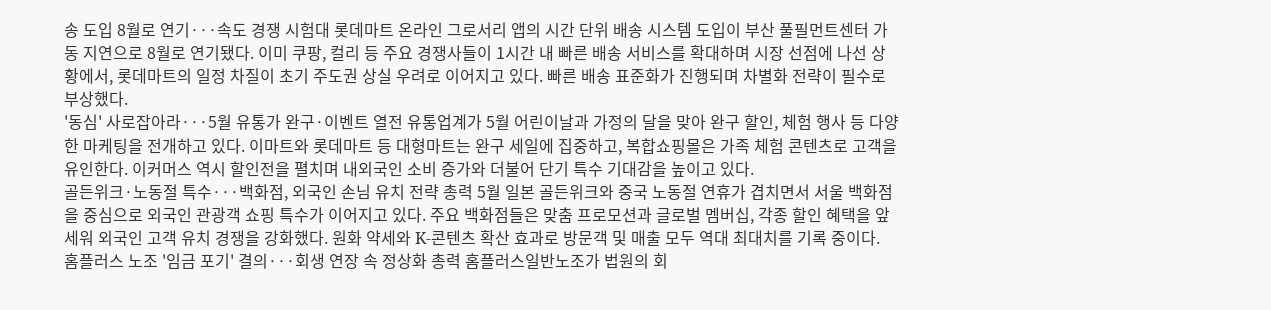송 도입 8월로 연기···속도 경쟁 시험대 롯데마트 온라인 그로서리 앱의 시간 단위 배송 시스템 도입이 부산 풀필먼트센터 가동 지연으로 8월로 연기됐다. 이미 쿠팡, 컬리 등 주요 경쟁사들이 1시간 내 빠른 배송 서비스를 확대하며 시장 선점에 나선 상황에서, 롯데마트의 일정 차질이 초기 주도권 상실 우려로 이어지고 있다. 빠른 배송 표준화가 진행되며 차별화 전략이 필수로 부상했다.
'동심' 사로잡아라···5월 유통가 완구·이벤트 열전 유통업계가 5월 어린이날과 가정의 달을 맞아 완구 할인, 체험 행사 등 다양한 마케팅을 전개하고 있다. 이마트와 롯데마트 등 대형마트는 완구 세일에 집중하고, 복합쇼핑몰은 가족 체험 콘텐츠로 고객을 유인한다. 이커머스 역시 할인전을 펼치며 내외국인 소비 증가와 더불어 단기 특수 기대감을 높이고 있다.
골든위크·노동절 특수···백화점, 외국인 손님 유치 전략 총력 5월 일본 골든위크와 중국 노동절 연휴가 겹치면서 서울 백화점을 중심으로 외국인 관광객 쇼핑 특수가 이어지고 있다. 주요 백화점들은 맞춤 프로모션과 글로벌 멤버십, 각종 할인 혜택을 앞세워 외국인 고객 유치 경쟁을 강화했다. 원화 약세와 K-콘텐츠 확산 효과로 방문객 및 매출 모두 역대 최대치를 기록 중이다.
홈플러스 노조 '임금 포기' 결의···회생 연장 속 정상화 총력 홈플러스일반노조가 법원의 회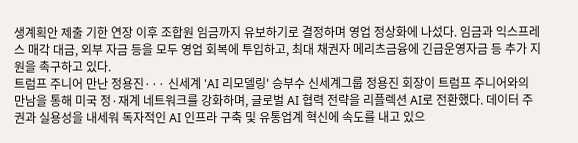생계획안 제출 기한 연장 이후 조합원 임금까지 유보하기로 결정하며 영업 정상화에 나섰다. 임금과 익스프레스 매각 대금, 외부 자금 등을 모두 영업 회복에 투입하고, 최대 채권자 메리츠금융에 긴급운영자금 등 추가 지원을 촉구하고 있다.
트럼프 주니어 만난 정용진··· 신세계 'AI 리모델링' 승부수 신세계그룹 정용진 회장이 트럼프 주니어와의 만남을 통해 미국 정·재계 네트워크를 강화하며, 글로벌 AI 협력 전략을 리플렉션 AI로 전환했다. 데이터 주권과 실용성을 내세워 독자적인 AI 인프라 구축 및 유통업계 혁신에 속도를 내고 있으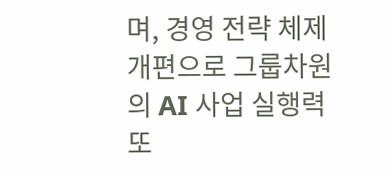며, 경영 전략 체제 개편으로 그룹차원의 AI 사업 실행력 또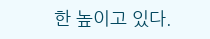한 높이고 있다.